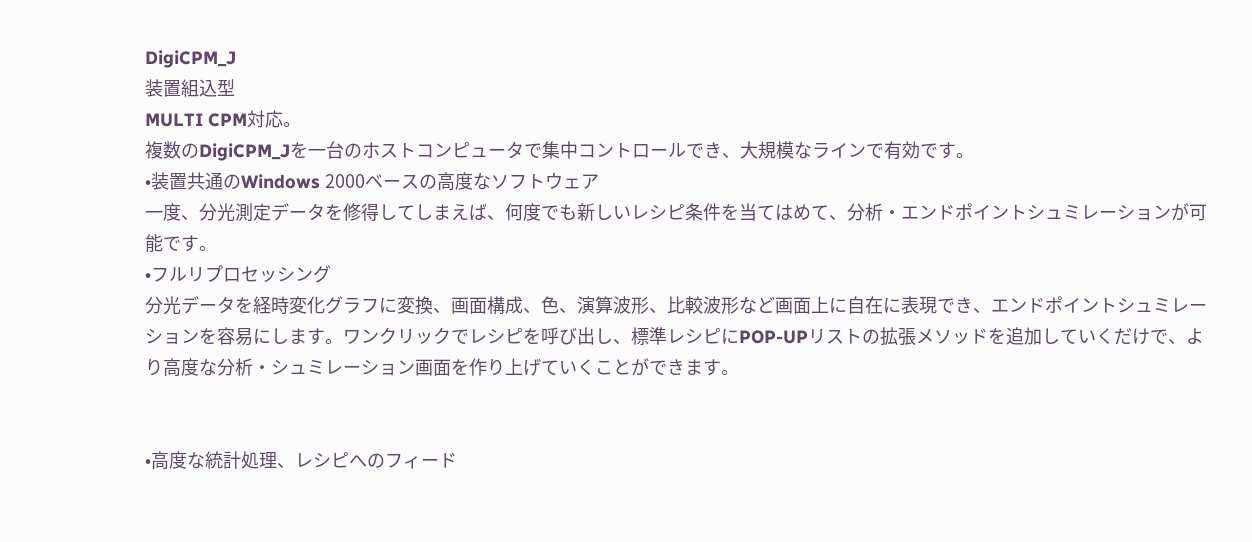DigiCPM_J
装置組込型
MULTI CPM対応。
複数のDigiCPM_Jを一台のホストコンピュータで集中コントロールでき、大規模なラインで有効です。
•装置共通のWindows 2000ベースの高度なソフトウェア
一度、分光測定データを修得してしまえば、何度でも新しいレシピ条件を当てはめて、分析・エンドポイントシュミレーションが可能です。
•フルリプロセッシング
分光データを経時変化グラフに変換、画面構成、色、演算波形、比較波形など画面上に自在に表現でき、エンドポイントシュミレーションを容易にします。ワンクリックでレシピを呼び出し、標準レシピにPOP-UPリストの拡張メソッドを追加していくだけで、より高度な分析・シュミレーション画面を作り上げていくことができます。


•高度な統計処理、レシピへのフィード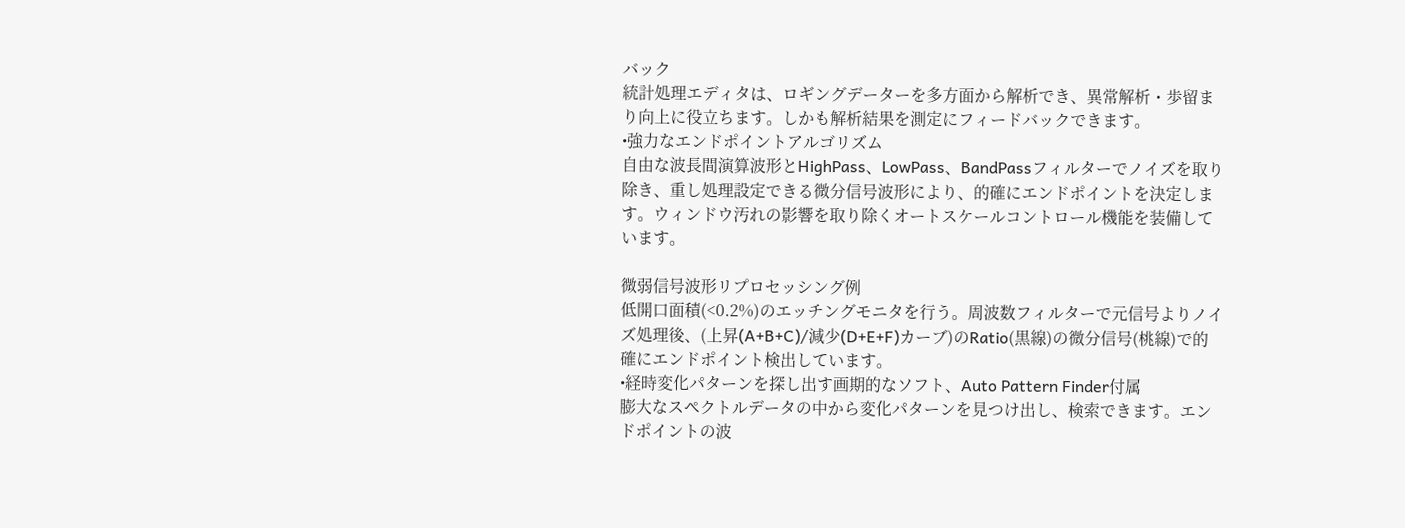バック
統計処理エディタは、ロギングデーターを多方面から解析でき、異常解析・歩留まり向上に役立ちます。しかも解析結果を測定にフィードバックできます。
•強力なエンドポイントアルゴリズム
自由な波長間演算波形とHighPass、LowPass、BandPassフィルターでノイズを取り除き、重し処理設定できる微分信号波形により、的確にエンドポイントを決定します。ウィンドウ汚れの影響を取り除くオートスケールコントロール機能を装備しています。

微弱信号波形リプロセッシング例
低開口面積(<0.2%)のエッチングモニタを行う。周波数フィルターで元信号よりノイズ処理後、(上昇(A+B+C)/減少(D+E+F)カーブ)のRatio(黒線)の微分信号(桃線)で的確にエンドポイント検出しています。
•経時変化パターンを探し出す画期的なソフト、Auto Pattern Finder付属
膨大なスペクトルデータの中から変化パターンを見つけ出し、検索できます。エンドポイントの波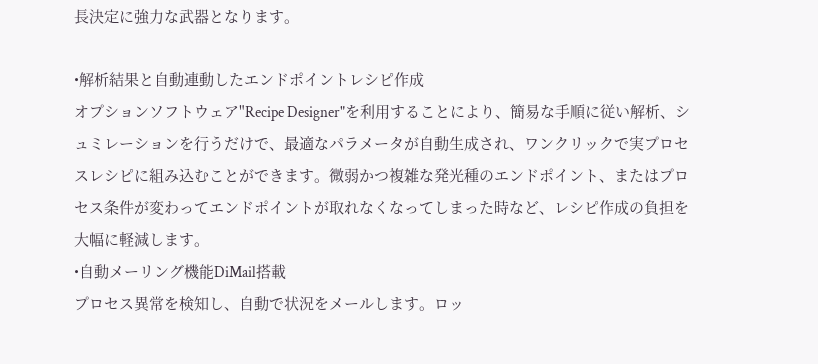長決定に強力な武器となります。

•解析結果と自動連動したエンドポイントレシピ作成
オプションソフトウェア"Recipe Designer"を利用することにより、簡易な手順に従い解析、シュミレーションを行うだけで、最適なパラメータが自動生成され、ワンクリックで実プロセスレシピに組み込むことができます。微弱かつ複雑な発光種のエンドポイント、またはプロセス条件が変わってエンドポイントが取れなくなってしまった時など、レシピ作成の負担を大幅に軽減します。
•自動メーリング機能DiMail搭載
プロセス異常を検知し、自動で状況をメールします。ロッ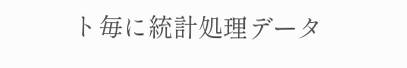ト毎に統計処理データ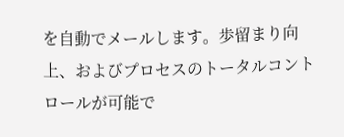を自動でメールします。歩留まり向上、およびプロセスのトータルコントロールが可能で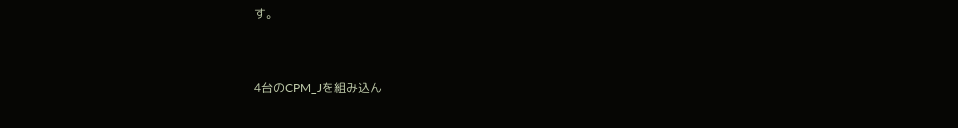す。


4台のCPM_Jを組み込ん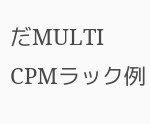だMULTI CPMラック例